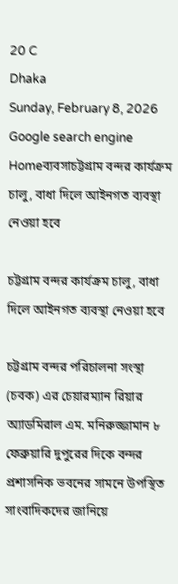20 C
Dhaka
Sunday, February 8, 2026
Google search engine
Homeব্যবসাচট্টগ্রাম বন্দর কার্যক্রম চালু, বাধা দিলে আইনগত ব্যবস্থা নেওয়া হবে

চট্টগ্রাম বন্দর কার্যক্রম চালু, বাধা দিলে আইনগত ব্যবস্থা নেওয়া হবে

চট্টগ্রাম বন্দর পরিচালনা সংস্থা (চবক) এর চেয়ারম্যান রিয়ার অ্যাডমিরাল এম. মনিরুজ্জামান ৮ ফেব্রুয়ারি দুপুরের দিকে বন্দর প্রশাসনিক ভবনের সামনে উপস্থিত সাংবাদিকদের জানিয়ে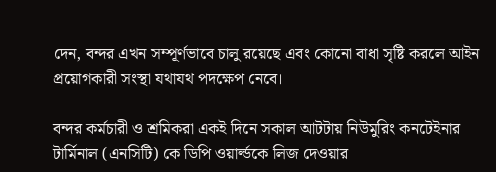দেন, বন্দর এখন সম্পূর্ণভাবে চালু রয়েছে এবং কোনো বাধা সৃষ্টি করলে আইন প্রয়োগকারী সংস্থা যথাযথ পদক্ষেপ নেবে।

বন্দর কর্মচারী ও শ্রমিকরা একই দিনে সকাল আটটায় নিউমুরিং কনটেইনার টার্মিনাল (এনসিটি) কে ডিপি ওয়ার্ল্ডকে লিজ দেওয়ার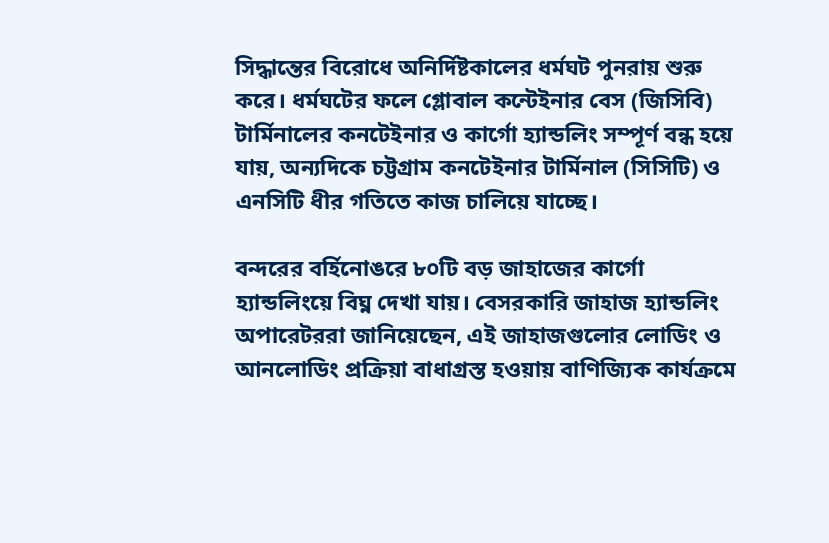সিদ্ধান্তের বিরোধে অনির্দিষ্টকালের ধর্মঘট পুনরায় শুরু করে। ধর্মঘটের ফলে গ্লোবাল কন্টেইনার বেস (জিসিবি) টার্মিনালের কনটেইনার ও কার্গো হ্যান্ডলিং সম্পূর্ণ বন্ধ হয়ে যায়, অন্যদিকে চট্টগ্রাম কনটেইনার টার্মিনাল (সিসিটি) ও এনসিটি ধীর গতিতে কাজ চালিয়ে যাচ্ছে।

বন্দরের বর্হিনোঙরে ৮০টি বড় জাহাজের কার্গো হ্যান্ডলিংয়ে বিঘ্ন দেখা যায়। বেসরকারি জাহাজ হ্যান্ডলিং অপারেটররা জানিয়েছেন, এই জাহাজগুলোর লোডিং ও আনলোডিং প্রক্রিয়া বাধাগ্রস্ত হওয়ায় বাণিজ্যিক কার্যক্রমে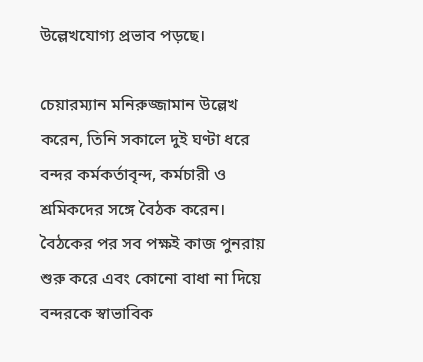উল্লেখযোগ্য প্রভাব পড়ছে।

চেয়ারম্যান মনিরুজ্জামান উল্লেখ করেন, তিনি সকালে দুই ঘণ্টা ধরে বন্দর কর্মকর্তাবৃন্দ, কর্মচারী ও শ্রমিকদের সঙ্গে বৈঠক করেন। বৈঠকের পর সব পক্ষই কাজ পুনরায় শুরু করে এবং কোনো বাধা না দিয়ে বন্দরকে স্বাভাবিক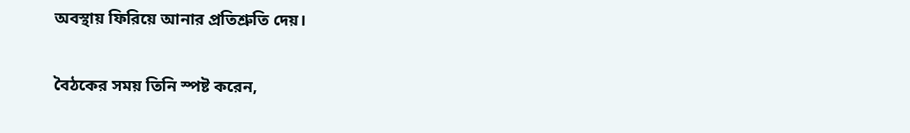অবস্থায় ফিরিয়ে আনার প্রতিশ্রুতি দেয়।

বৈঠকের সময় তিনি স্পষ্ট করেন,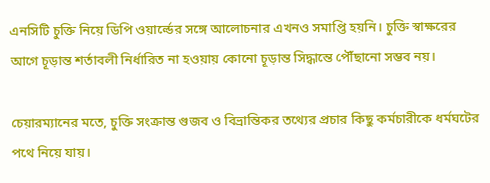এনসিটি চুক্তি নিয়ে ডিপি ওয়ার্ল্ডের সঙ্গে আলোচনার এখনও সমাপ্তি হয়নি। চুক্তি স্বাক্ষরের আগে চূড়ান্ত শর্তাবলী নির্ধারিত না হওয়ায় কোনো চূড়ান্ত সিদ্ধান্তে পৌঁছানো সম্ভব নয়।

চেয়ারম্যানের মতে, চুক্তি সংক্রান্ত গুজব ও বিভ্রান্তিকর তথ্যের প্রচার কিছু কর্মচারীকে ধর্মঘটের পথে নিয়ে যায়।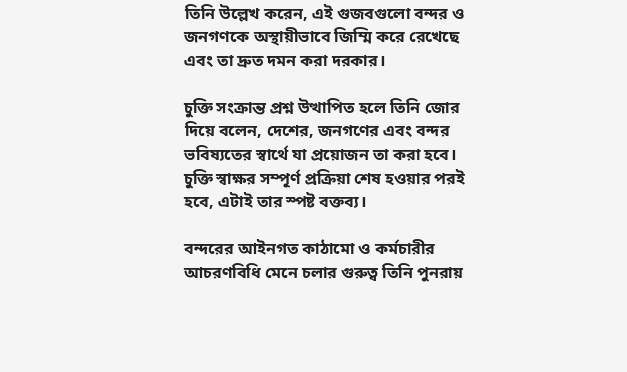তিনি উল্লেখ করেন, এই গুজবগুলো বন্দর ও জনগণকে অস্থায়ীভাবে জিম্মি করে রেখেছে এবং তা দ্রুত দমন করা দরকার।

চুক্তি সংক্রান্ত প্রশ্ন উত্থাপিত হলে তিনি জোর দিয়ে বলেন, দেশের, জনগণের এবং বন্দর ভবিষ্যতের স্বার্থে যা প্রয়োজন তা করা হবে। চুক্তি স্বাক্ষর সম্পূর্ণ প্রক্রিয়া শেষ হওয়ার পরই হবে, এটাই তার স্পষ্ট বক্তব্য।

বন্দরের আইনগত কাঠামো ও কর্মচারীর আচরণবিধি মেনে চলার গুরুত্ব তিনি পুনরায়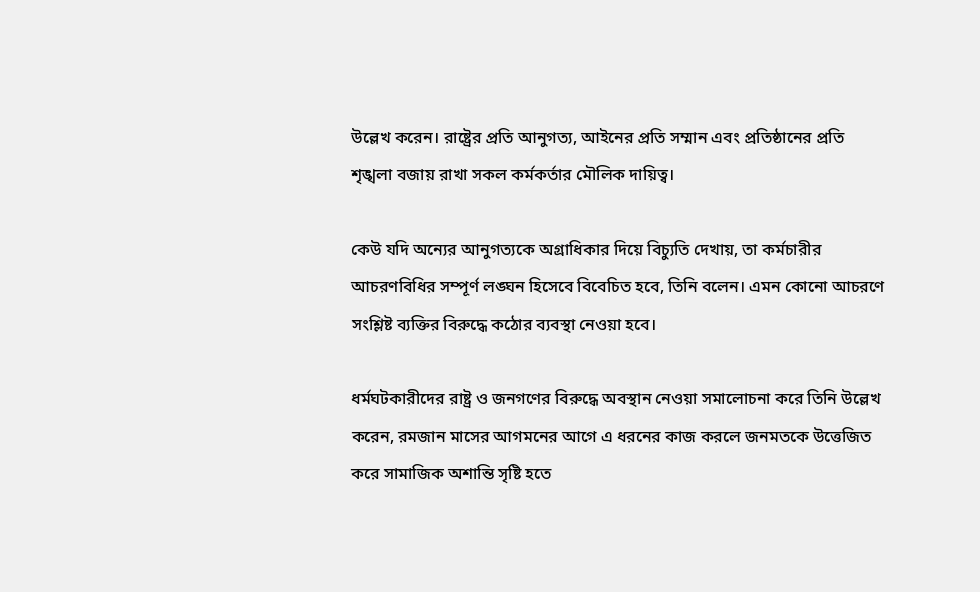উল্লেখ করেন। রাষ্ট্রের প্রতি আনুগত্য, আইনের প্রতি সম্মান এবং প্রতিষ্ঠানের প্রতি শৃঙ্খলা বজায় রাখা সকল কর্মকর্তার মৌলিক দায়িত্ব।

কেউ যদি অন্যের আনুগত্যকে অগ্রাধিকার দিয়ে বিচ্যুতি দেখায়, তা কর্মচারীর আচরণবিধির সম্পূর্ণ লঙ্ঘন হিসেবে বিবেচিত হবে, তিনি বলেন। এমন কোনো আচরণে সংশ্লিষ্ট ব্যক্তির বিরুদ্ধে কঠোর ব্যবস্থা নেওয়া হবে।

ধর্মঘটকারীদের রাষ্ট্র ও জনগণের বিরুদ্ধে অবস্থান নেওয়া সমালোচনা করে তিনি উল্লেখ করেন, রমজান মাসের আগমনের আগে এ ধরনের কাজ করলে জনমতকে উত্তেজিত করে সামাজিক অশান্তি সৃষ্টি হতে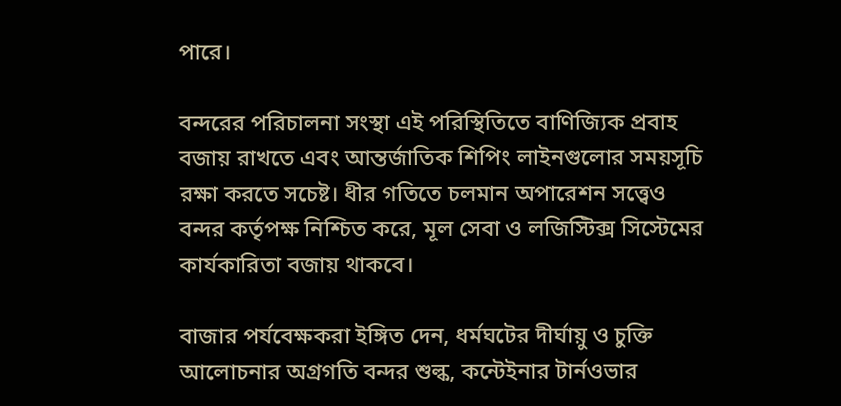পারে।

বন্দরের পরিচালনা সংস্থা এই পরিস্থিতিতে বাণিজ্যিক প্রবাহ বজায় রাখতে এবং আন্তর্জাতিক শিপিং লাইনগুলোর সময়সূচি রক্ষা করতে সচেষ্ট। ধীর গতিতে চলমান অপারেশন সত্ত্বেও বন্দর কর্তৃপক্ষ নিশ্চিত করে, মূল সেবা ও লজিস্টিক্স সিস্টেমের কার্যকারিতা বজায় থাকবে।

বাজার পর্যবেক্ষকরা ইঙ্গিত দেন, ধর্মঘটের দীর্ঘায়ু ও চুক্তি আলোচনার অগ্রগতি বন্দর শুল্ক, কন্টেইনার টার্নওভার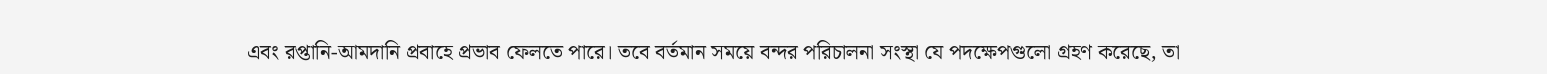এবং রপ্তানি-আমদানি প্রবাহে প্রভাব ফেলতে পারে। তবে বর্তমান সময়ে বন্দর পরিচালনা সংস্থা যে পদক্ষেপগুলো গ্রহণ করেছে, তা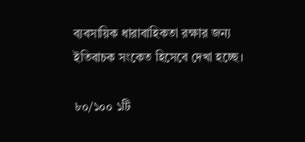ব্যবসায়িক ধারাবাহিকতা রক্ষার জন্য ইতিবাচক সংকেত হিসেবে দেখা হচ্ছে।

৮০/১০০ ১টি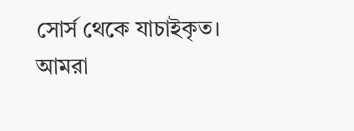সোর্স থেকে যাচাইকৃত।
আমরা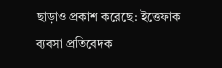ছাড়াও প্রকাশ করেছে: ইত্তেফাক
ব্যবসা প্রতিবেদক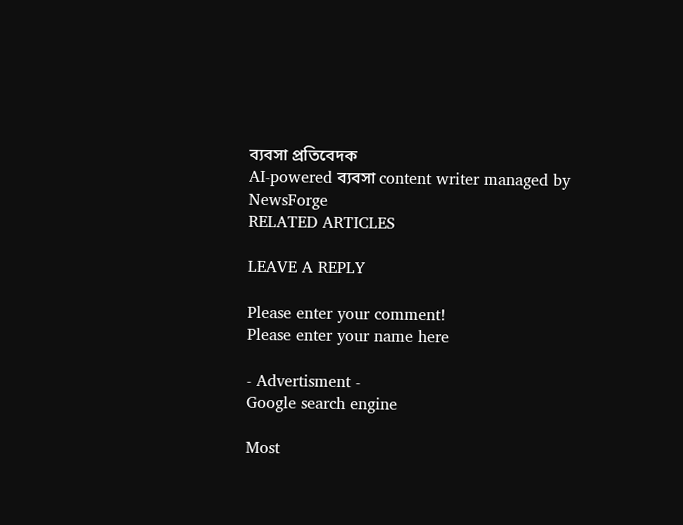ব্যবসা প্রতিবেদক
AI-powered ব্যবসা content writer managed by NewsForge
RELATED ARTICLES

LEAVE A REPLY

Please enter your comment!
Please enter your name here

- Advertisment -
Google search engine

Most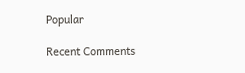Popular

Recent Comments